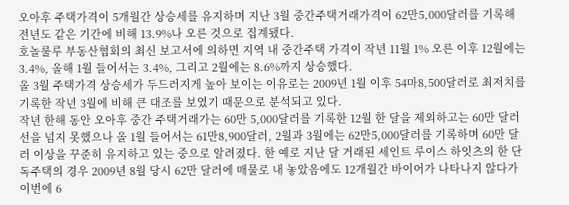오아후 주택가격이 5개월간 상승세를 유지하며 지난 3월 중간주택거래가격이 62만5,000달러를 기록해 전년도 같은 기간에 비해 13.9%나 오른 것으로 집계됐다.
호놀룰루 부동산협회의 최신 보고서에 의하면 지역 내 중간주택 가격이 작년 11월 1% 오른 이후 12월에는 3.4%, 올해 1월 들어서는 3.4%, 그리고 2월에는 8.6%까지 상승했다.
올 3월 주택가격 상승세가 두드러지게 높아 보이는 이유로는 2009년 1월 이후 54마8,500달러로 최저치를 기록한 작년 3월에 비해 큰 대조를 보였기 때문으로 분석되고 있다.
작년 한해 동안 오아후 중간 주택거래가는 60만 5,000달러를 기록한 12월 한 달을 제외하고는 60만 달러 선을 넘지 못했으나 올 1월 들어서는 61만8,900달러, 2월과 3월에는 62만5,000달러를 기록하며 60만 달러 이상을 꾸준히 유지하고 있는 중으로 알려졌다. 한 예로 지난 달 거래된 세인트 루이스 하잇츠의 한 단독주택의 경우 2009년 8월 당시 62만 달러에 매물로 내 놓았음에도 12개월간 바이어가 나타나지 않다가 이번에 6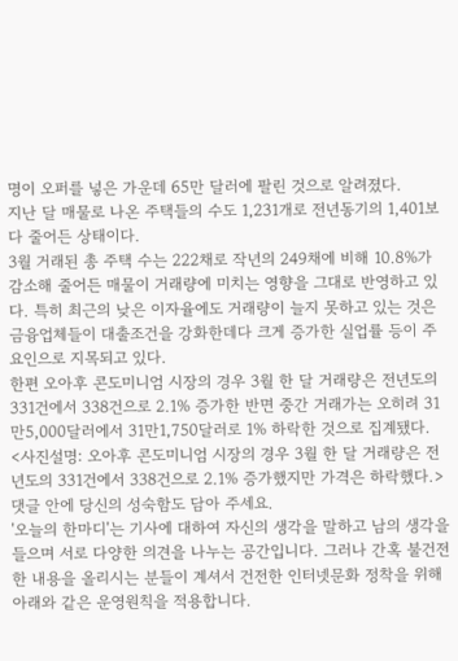명이 오퍼를 넣은 가운데 65만 달러에 팔린 것으로 알려졌다.
지난 달 매물로 나온 주택들의 수도 1,231개로 전년동기의 1,401보다 줄어든 상태이다.
3월 거래된 총 주택 수는 222채로 작년의 249채에 비해 10.8%가 감소해 줄어든 매물이 거래량에 미치는 영향을 그대로 반영하고 있다. 특히 최근의 낮은 이자율에도 거래량이 늘지 못하고 있는 것은 금융업체들이 대출조건을 강화한데다 크게 증가한 실업률 등이 주 요인으로 지목되고 있다.
한편 오아후 콘도미니엄 시장의 경우 3월 한 달 거래량은 전년도의 331건에서 338건으로 2.1% 증가한 반면 중간 거래가는 오히려 31만5,000달러에서 31만1,750달러로 1% 하락한 것으로 집계됐다.
<사진설명: 오아후 콘도미니엄 시장의 경우 3월 한 달 거래량은 전년도의 331건에서 338건으로 2.1% 증가했지만 가격은 하락했다.>
댓글 안에 당신의 성숙함도 담아 주세요.
'오늘의 한마디'는 기사에 대하여 자신의 생각을 말하고 남의 생각을 들으며 서로 다양한 의견을 나누는 공간입니다. 그러나 간혹 불건전한 내용을 올리시는 분들이 계셔서 건전한 인터넷문화 정착을 위해 아래와 같은 운영원칙을 적용합니다.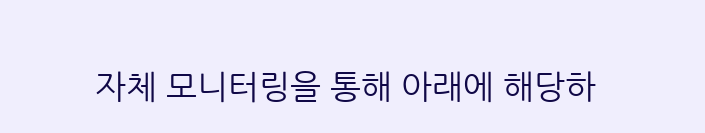자체 모니터링을 통해 아래에 해당하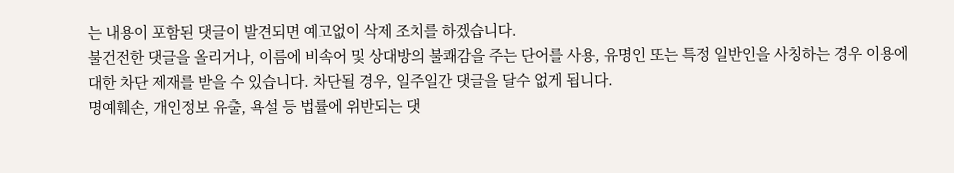는 내용이 포함된 댓글이 발견되면 예고없이 삭제 조치를 하겠습니다.
불건전한 댓글을 올리거나, 이름에 비속어 및 상대방의 불쾌감을 주는 단어를 사용, 유명인 또는 특정 일반인을 사칭하는 경우 이용에 대한 차단 제재를 받을 수 있습니다. 차단될 경우, 일주일간 댓글을 달수 없게 됩니다.
명예훼손, 개인정보 유출, 욕설 등 법률에 위반되는 댓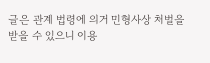글은 관계 법령에 의거 민형사상 처벌을 받을 수 있으니 이용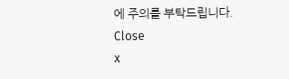에 주의를 부탁드립니다.
Close
x